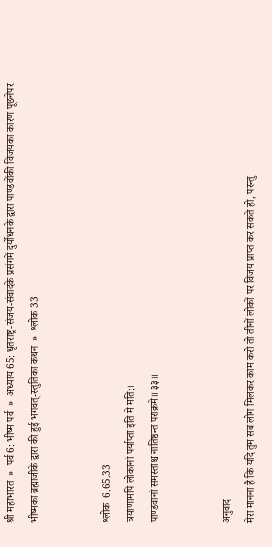श्री महाभारत  »  पर्व 6: भीष्म पर्व  »  अध्याय 65: धृतराष्ट्र-संजय-संवादके प्रसंगमें दुर्योधनके द्वारा पाण्डवोंकी विजयका कारण पूछनेपर भीष्मका ब्रह्माजीके द्वारा की हुई भगवत्-स्तुतिका कथन  »  श्लोक 33


श्लोक  6.65.33
त्रयाणामपि लोकानां पर्याप्ता इति मे मति:।
पाण्डवानां समस्ताश्च नातिष्ठन्त पराक्रमे॥ ३३॥


अनुवाद
मेरा मानना है कि यदि तुम सब लोग मिलकर काम करो तो तीनों लोकों पर विजय प्राप्त कर सकते हो, परन्तु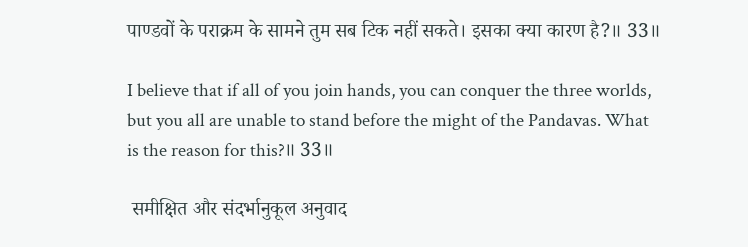पाण्डवों के पराक्रम के सामने तुम सब टिक नहीं सकते। इसका क्या कारण है?॥ 33॥

I believe that if all of you join hands, you can conquer the three worlds, but you all are unable to stand before the might of the Pandavas. What is the reason for this?॥ 33॥

 समीक्षित और संदर्भानुकूल अनुवाद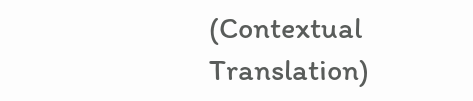(Contextual Translation)